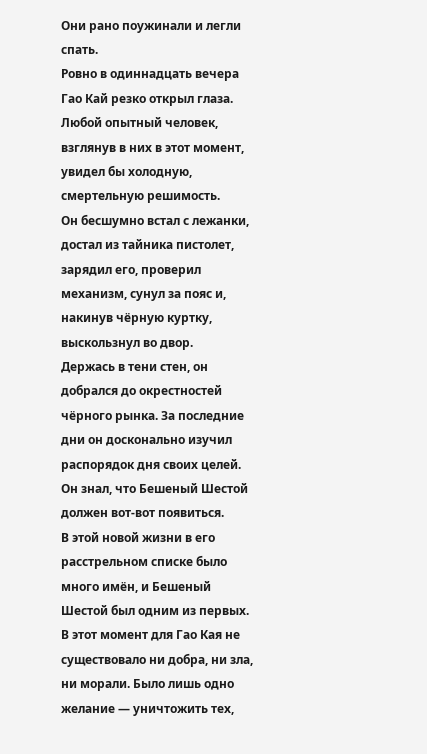Они рано поужинали и легли спать.
Ровно в одиннадцать вечера Гао Кай резко открыл глаза. Любой опытный человек, взглянув в них в этот момент, увидел бы холодную, смертельную решимость.
Он бесшумно встал с лежанки, достал из тайника пистолет, зарядил его, проверил механизм, сунул за пояс и, накинув чёрную куртку, выскользнул во двор.
Держась в тени стен, он добрался до окрестностей чёрного рынка. За последние дни он досконально изучил распорядок дня своих целей. Он знал, что Бешеный Шестой должен вот-вот появиться.
В этой новой жизни в его расстрельном списке было много имён, и Бешеный Шестой был одним из первых.
В этот момент для Гао Кая не существовало ни добра, ни зла, ни морали. Было лишь одно желание — уничтожить тех,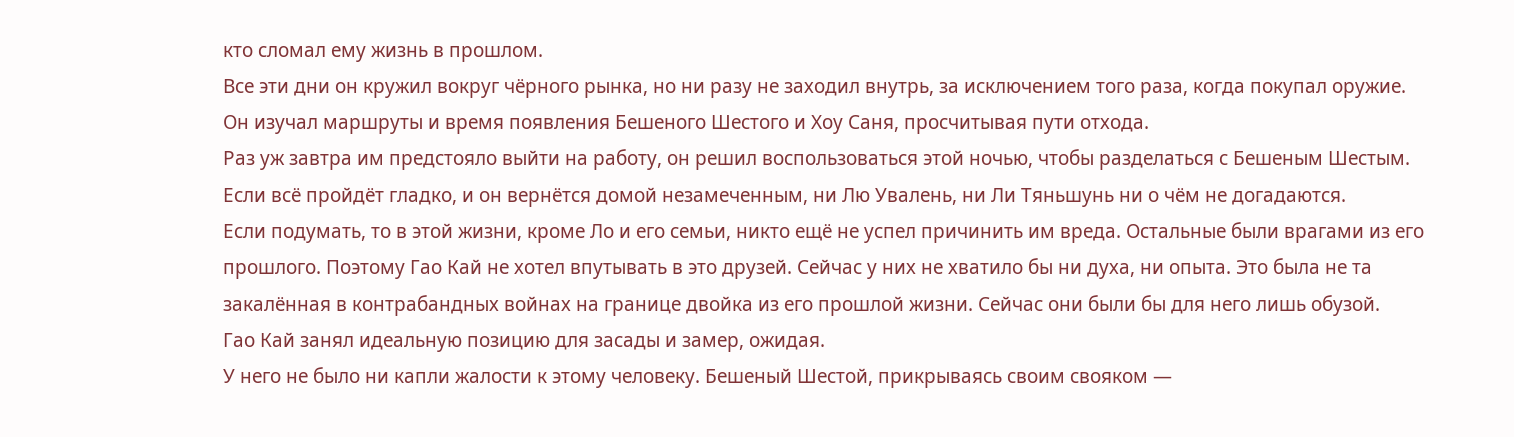кто сломал ему жизнь в прошлом.
Все эти дни он кружил вокруг чёрного рынка, но ни разу не заходил внутрь, за исключением того раза, когда покупал оружие. Он изучал маршруты и время появления Бешеного Шестого и Хоу Саня, просчитывая пути отхода.
Раз уж завтра им предстояло выйти на работу, он решил воспользоваться этой ночью, чтобы разделаться с Бешеным Шестым. Если всё пройдёт гладко, и он вернётся домой незамеченным, ни Лю Увалень, ни Ли Тяньшунь ни о чём не догадаются.
Если подумать, то в этой жизни, кроме Ло и его семьи, никто ещё не успел причинить им вреда. Остальные были врагами из его прошлого. Поэтому Гао Кай не хотел впутывать в это друзей. Сейчас у них не хватило бы ни духа, ни опыта. Это была не та закалённая в контрабандных войнах на границе двойка из его прошлой жизни. Сейчас они были бы для него лишь обузой.
Гао Кай занял идеальную позицию для засады и замер, ожидая.
У него не было ни капли жалости к этому человеку. Бешеный Шестой, прикрываясь своим свояком —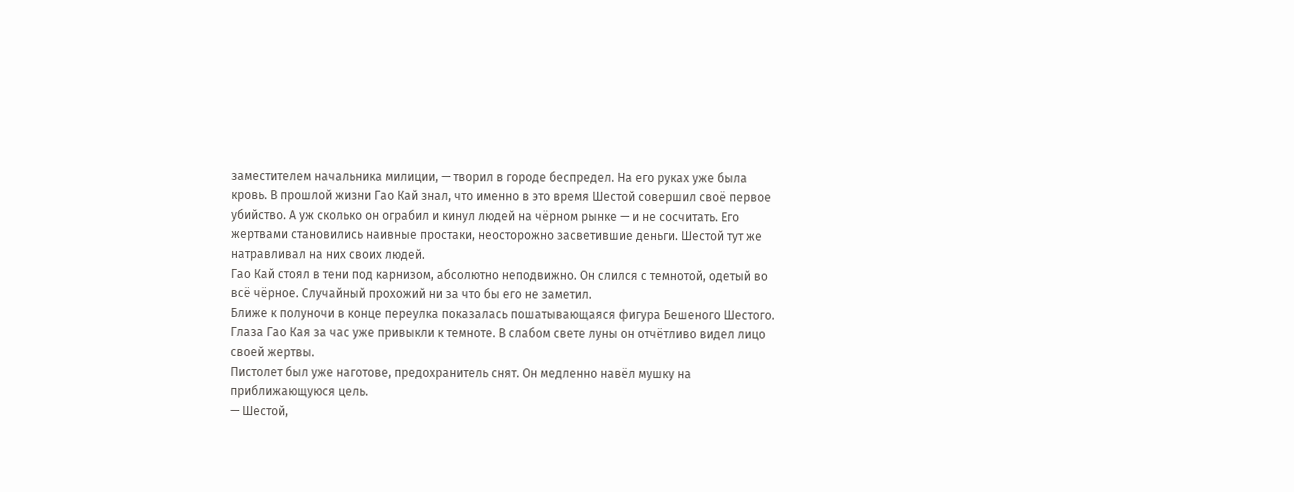заместителем начальника милиции, — творил в городе беспредел. На его руках уже была кровь. В прошлой жизни Гао Кай знал, что именно в это время Шестой совершил своё первое убийство. А уж сколько он ограбил и кинул людей на чёрном рынке — и не сосчитать. Его жертвами становились наивные простаки, неосторожно засветившие деньги. Шестой тут же натравливал на них своих людей.
Гао Кай стоял в тени под карнизом, абсолютно неподвижно. Он слился с темнотой, одетый во всё чёрное. Случайный прохожий ни за что бы его не заметил.
Ближе к полуночи в конце переулка показалась пошатывающаяся фигура Бешеного Шестого.
Глаза Гао Кая за час уже привыкли к темноте. В слабом свете луны он отчётливо видел лицо своей жертвы.
Пистолет был уже наготове, предохранитель снят. Он медленно навёл мушку на приближающуюся цель.
— Шестой,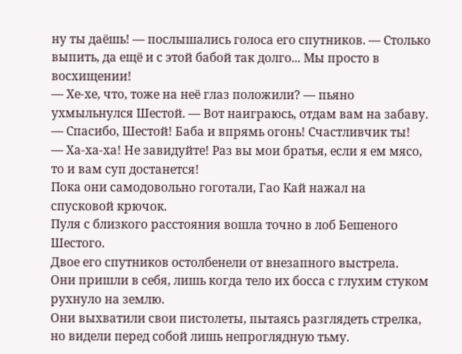ну ты даёшь! — послышались голоса его спутников. — Столько выпить, да ещё и с этой бабой так долго... Мы просто в восхищении!
— Хе-хе, что, тоже на неё глаз положили? — пьяно ухмыльнулся Шестой. — Вот наиграюсь, отдам вам на забаву.
— Спасибо, Шестой! Баба и впрямь огонь! Счастливчик ты!
— Ха-ха-ха! Не завидуйте! Раз вы мои братья, если я ем мясо, то и вам суп достанется!
Пока они самодовольно гоготали, Гао Кай нажал на спусковой крючок.
Пуля с близкого расстояния вошла точно в лоб Бешеного Шестого.
Двое его спутников остолбенели от внезапного выстрела.
Они пришли в себя, лишь когда тело их босса с глухим стуком рухнуло на землю.
Они выхватили свои пистолеты, пытаясь разглядеть стрелка, но видели перед собой лишь непроглядную тьму.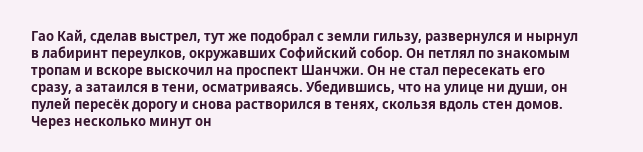Гао Кай, сделав выстрел, тут же подобрал с земли гильзу, развернулся и нырнул в лабиринт переулков, окружавших Софийский собор. Он петлял по знакомым тропам и вскоре выскочил на проспект Шанчжи. Он не стал пересекать его сразу, а затаился в тени, осматриваясь. Убедившись, что на улице ни души, он пулей пересёк дорогу и снова растворился в тенях, скользя вдоль стен домов. Через несколько минут он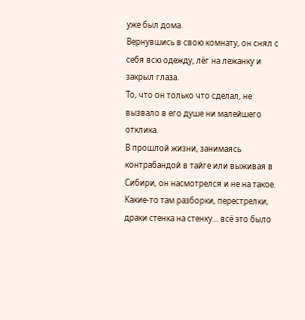уже был дома.
Вернувшись в свою комнату, он снял с себя всю одежду, лёг на лежанку и закрыл глаза.
То, что он только что сделал, не вызвало в его душе ни малейшего отклика.
В прошлой жизни, занимаясь контрабандой в тайге или выживая в Сибири, он насмотрелся и не на такое. Какие-то там разборки, перестрелки, драки стенка на стенку... всё это было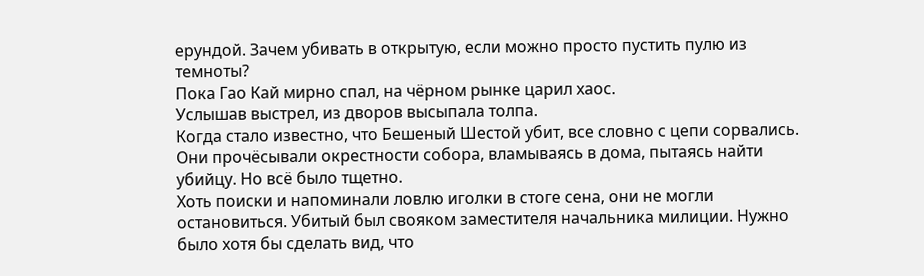ерундой. Зачем убивать в открытую, если можно просто пустить пулю из темноты?
Пока Гао Кай мирно спал, на чёрном рынке царил хаос.
Услышав выстрел, из дворов высыпала толпа.
Когда стало известно, что Бешеный Шестой убит, все словно с цепи сорвались. Они прочёсывали окрестности собора, вламываясь в дома, пытаясь найти убийцу. Но всё было тщетно.
Хоть поиски и напоминали ловлю иголки в стоге сена, они не могли остановиться. Убитый был свояком заместителя начальника милиции. Нужно было хотя бы сделать вид, что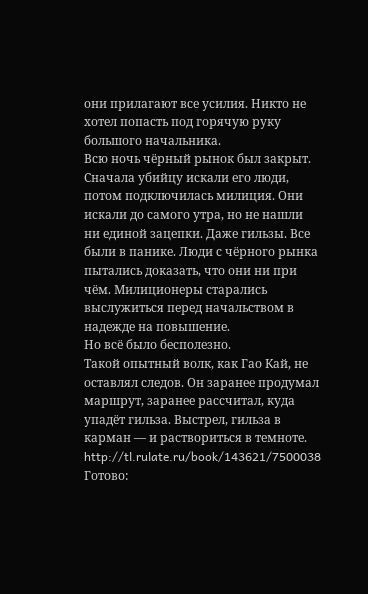они прилагают все усилия. Никто не хотел попасть под горячую руку большого начальника.
Всю ночь чёрный рынок был закрыт. Сначала убийцу искали его люди, потом подключилась милиция. Они искали до самого утра, но не нашли ни единой зацепки. Даже гильзы. Все были в панике. Люди с чёрного рынка пытались доказать, что они ни при чём. Милиционеры старались выслужиться перед начальством в надежде на повышение.
Но всё было бесполезно.
Такой опытный волк, как Гао Кай, не оставлял следов. Он заранее продумал маршрут, заранее рассчитал, куда упадёт гильза. Выстрел, гильза в карман — и раствориться в темноте.
http://tl.rulate.ru/book/143621/7500038
Готово: